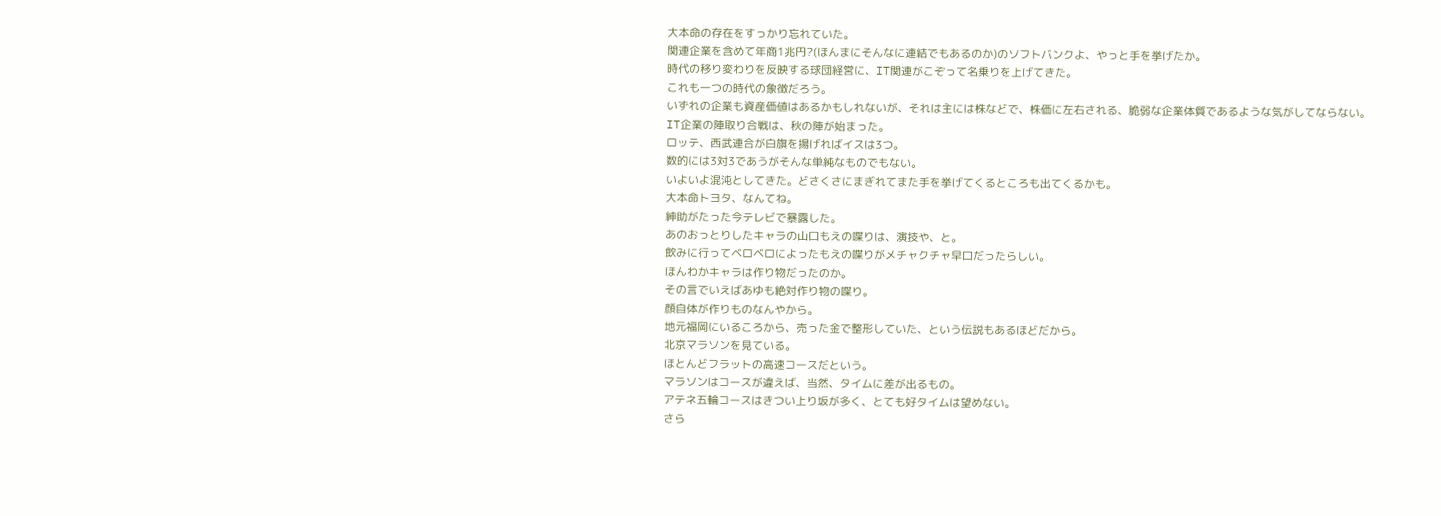大本命の存在をすっかり忘れていた。
関連企業を含めて年商1兆円?(ほんまにそんなに連結でもあるのか)のソフトバンクよ、やっと手を挙げたか。
時代の移り変わりを反映する球団経営に、IT関連がこぞって名乗りを上げてきた。
これも一つの時代の象徴だろう。
いずれの企業も資産価値はあるかもしれないが、それは主には株などで、株価に左右される、脆弱な企業体質であるような気がしてならない。
IT企業の陣取り合戦は、秋の陣が始まった。
ロッテ、西武連合が白旗を揚げればイスは3つ。
数的には3対3であうがそんな単純なものでもない。
いよいよ混沌としてきた。どさくさにまぎれてまた手を挙げてくるところも出てくるかも。
大本命トヨタ、なんてね。
紳助がたった今テレビで暴露した。
あのおっとりしたキャラの山口もえの喋りは、演技や、と。
飲みに行ってベロベロによったもえの喋りがメチャクチャ早口だったらしい。
ほんわかキャラは作り物だったのか。
その言でいえばあゆも絶対作り物の喋り。
顔自体が作りものなんやから。
地元福岡にいるころから、売った金で整形していた、という伝説もあるほどだから。
北京マラソンを見ている。
ほとんどフラットの高速コースだという。
マラソンはコースが違えば、当然、タイムに差が出るもの。
アテネ五輪コースはきつい上り坂が多く、とても好タイムは望めない。
さら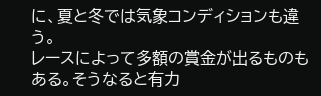に、夏と冬では気象コンディションも違う。
レースによって多額の賞金が出るものもある。そうなると有力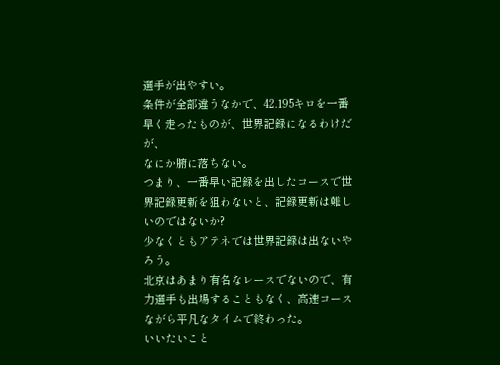選手が出やすい。
条件が全部違うなかで、42.195キロを一番早く走ったものが、世界記録になるわけだが、
なにか腑に落ちない。
つまり、一番早い記録を出したコースで世界記録更新を狙わないと、記録更新は難しいのではないか?
少なくともアテネでは世界記録は出ないやろう。
北京はあまり有名なレースでないので、有力選手も出場することもなく、高速コースながら平凡なタイムで終わった。
いいたいこと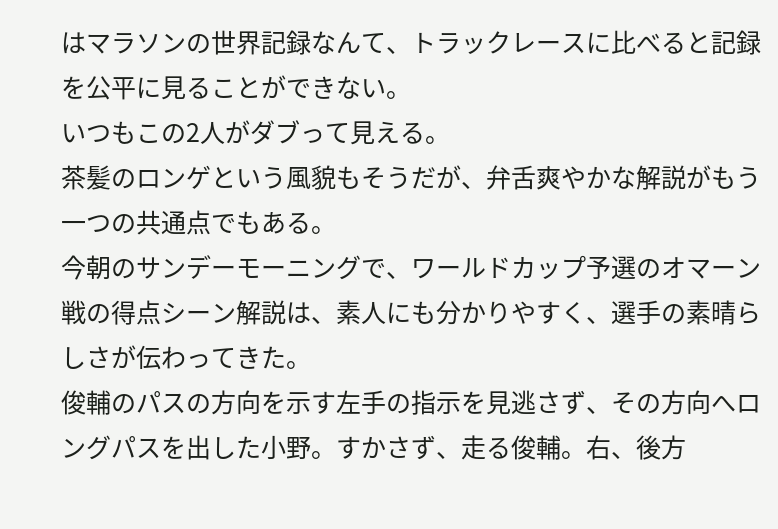はマラソンの世界記録なんて、トラックレースに比べると記録を公平に見ることができない。
いつもこの2人がダブって見える。
茶髪のロンゲという風貌もそうだが、弁舌爽やかな解説がもう一つの共通点でもある。
今朝のサンデーモーニングで、ワールドカップ予選のオマーン戦の得点シーン解説は、素人にも分かりやすく、選手の素晴らしさが伝わってきた。
俊輔のパスの方向を示す左手の指示を見逃さず、その方向へロングパスを出した小野。すかさず、走る俊輔。右、後方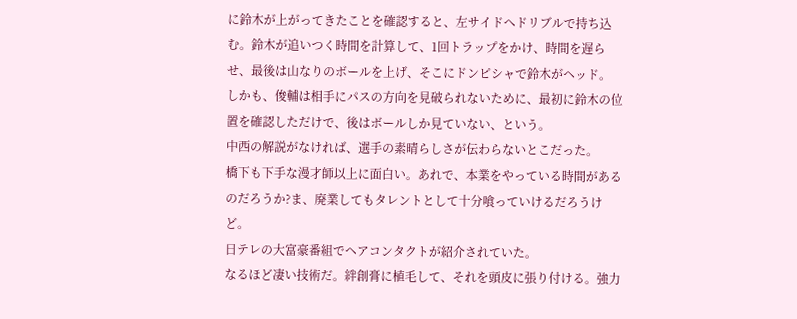に鈴木が上がってきたことを確認すると、左サイドへドリブルで持ち込む。鈴木が追いつく時間を計算して、1回トラップをかけ、時間を遅らせ、最後は山なりのボールを上げ、そこにドンピシャで鈴木がヘッド。
しかも、俊輔は相手にパスの方向を見破られないために、最初に鈴木の位置を確認しただけで、後はボールしか見ていない、という。
中西の解説がなければ、選手の素晴らしさが伝わらないとこだった。
橋下も下手な漫才師以上に面白い。あれで、本業をやっている時間があるのだろうか?ま、廃業してもタレントとして十分喰っていけるだろうけど。
日テレの大富豪番組でヘアコンタクトが紹介されていた。
なるほど凄い技術だ。絆創膏に植毛して、それを頭皮に張り付ける。強力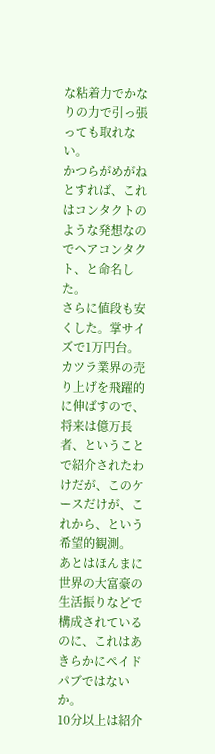な粘着力でかなりの力で引っ張っても取れない。
かつらがめがねとすれば、これはコンタクトのような発想なのでヘアコンタクト、と命名した。
さらに値段も安くした。掌サイズで1万円台。
カツラ業界の売り上げを飛躍的に伸ばすので、将来は億万長者、ということで紹介されたわけだが、このケースだけが、これから、という希望的観測。
あとはほんまに世界の大富豪の生活振りなどで構成されているのに、これはあきらかにペイドパブではないか。
10分以上は紹介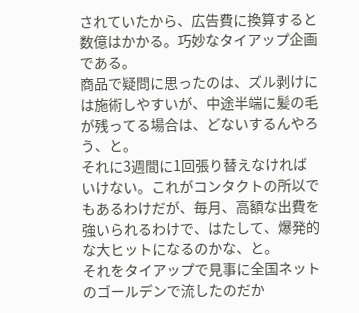されていたから、広告費に換算すると数億はかかる。巧妙なタイアップ企画である。
商品で疑問に思ったのは、ズル剥けには施術しやすいが、中途半端に髪の毛が残ってる場合は、どないするんやろう、と。
それに3週間に1回張り替えなければいけない。これがコンタクトの所以でもあるわけだが、毎月、高額な出費を強いられるわけで、はたして、爆発的な大ヒットになるのかな、と。
それをタイアップで見事に全国ネットのゴールデンで流したのだか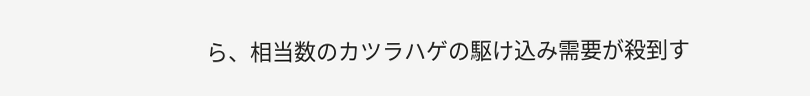ら、相当数のカツラハゲの駆け込み需要が殺到す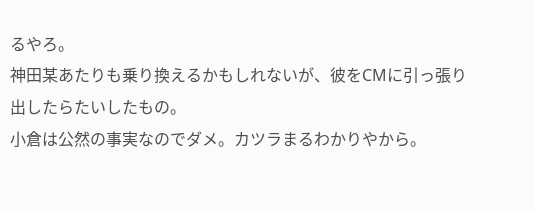るやろ。
神田某あたりも乗り換えるかもしれないが、彼をCMに引っ張り出したらたいしたもの。
小倉は公然の事実なのでダメ。カツラまるわかりやから。